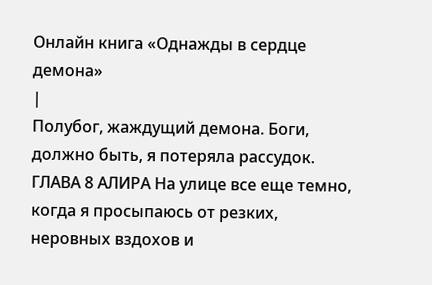Онлайн книга «Однажды в сердце демона»
|
Полубог, жаждущий демона. Боги, должно быть, я потеряла рассудок. ГЛАВА 8 АЛИРА На улице все еще темно, когда я просыпаюсь от резких, неровных вздохов и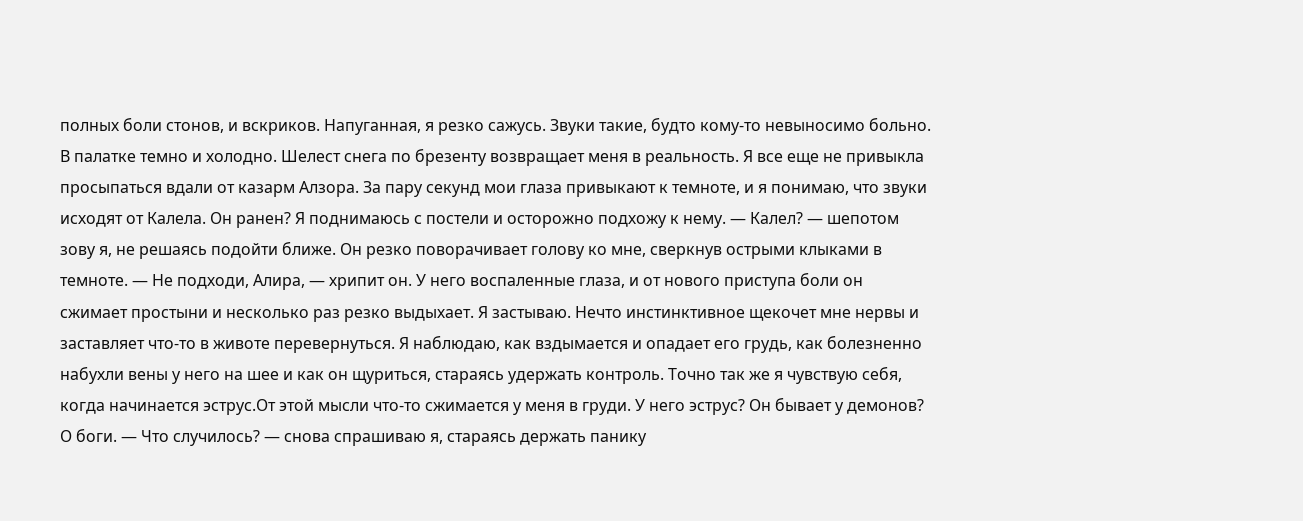полных боли стонов, и вскриков. Напуганная, я резко сажусь. Звуки такие, будто кому-то невыносимо больно. В палатке темно и холодно. Шелест снега по брезенту возвращает меня в реальность. Я все еще не привыкла просыпаться вдали от казарм Алзора. За пару секунд мои глаза привыкают к темноте, и я понимаю, что звуки исходят от Калела. Он ранен? Я поднимаюсь с постели и осторожно подхожу к нему. — Калел? — шепотом зову я, не решаясь подойти ближе. Он резко поворачивает голову ко мне, сверкнув острыми клыками в темноте. — Не подходи, Алира, — хрипит он. У него воспаленные глаза, и от нового приступа боли он сжимает простыни и несколько раз резко выдыхает. Я застываю. Нечто инстинктивное щекочет мне нервы и заставляет что-то в животе перевернуться. Я наблюдаю, как вздымается и опадает его грудь, как болезненно набухли вены у него на шее и как он щуриться, стараясь удержать контроль. Точно так же я чувствую себя, когда начинается эструс.От этой мысли что-то сжимается у меня в груди. У него эструс? Он бывает у демонов? О боги. — Что случилось? — снова спрашиваю я, стараясь держать панику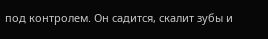под контролем. Он садится, скалит зубы и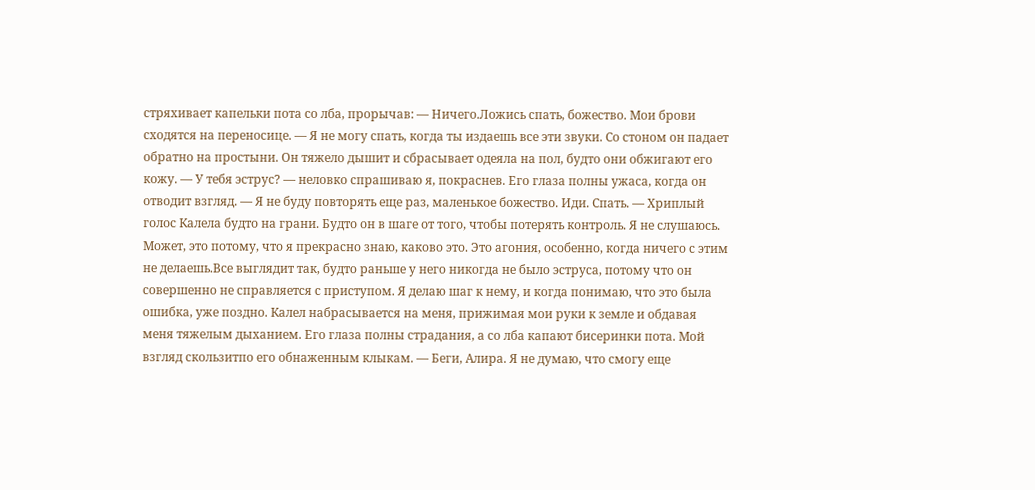стряхивает капельки пота со лба, прорычав: — Ничего.Ложись спать, божество. Мои брови сходятся на переносице. — Я не могу спать, когда ты издаешь все эти звуки. Со стоном он падает обратно на простыни. Он тяжело дышит и сбрасывает одеяла на пол, будто они обжигают его кожу. — У тебя эструс? — неловко спрашиваю я, покраснев. Его глаза полны ужаса, когда он отводит взгляд. — Я не буду повторять еще раз, маленькое божество. Иди. Спать. — Хриплый голос Калела будто на грани. Будто он в шаге от того, чтобы потерять контроль. Я не слушаюсь. Может, это потому, что я прекрасно знаю, каково это. Это агония, особенно, когда ничего с этим не делаешь.Все выглядит так, будто раньше у него никогда не было эструса, потому что он совершенно не справляется с приступом. Я делаю шаг к нему, и когда понимаю, что это была ошибка, уже поздно. Калел набрасывается на меня, прижимая мои руки к земле и обдавая меня тяжелым дыханием. Его глаза полны страдания, а со лба капают бисеринки пота. Мой взгляд скользитпо его обнаженным клыкам. — Беги, Алира. Я не думаю, что смогу еще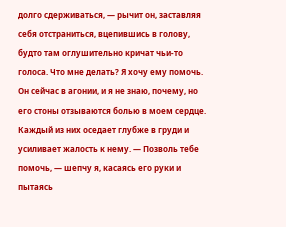долго сдерживаться, — рычит он, заставляя себя отстраниться, вцепившись в голову, будто там оглушительно кричат чьи-то голоса. Что мне делать? Я хочу ему помочь. Он сейчас в агонии, и я не знаю, почему, но его стоны отзываются болью в моем сердце. Каждый из них оседает глубже в груди и усиливает жалость к нему. — Позволь тебе помочь, — шепчу я, касаясь его руки и пытаясь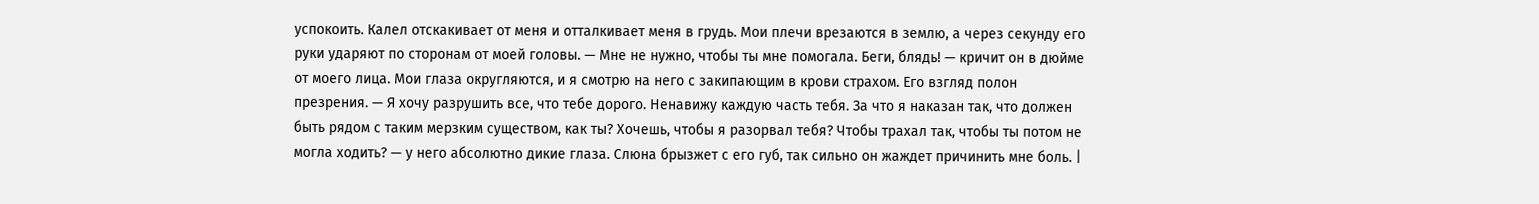успокоить. Калел отскакивает от меня и отталкивает меня в грудь. Мои плечи врезаются в землю, а через секунду его руки ударяют по сторонам от моей головы. — Мне не нужно, чтобы ты мне помогала. Беги, блядь! — кричит он в дюйме от моего лица. Мои глаза округляются, и я смотрю на него с закипающим в крови страхом. Его взгляд полон презрения. — Я хочу разрушить все, что тебе дорого. Ненавижу каждую часть тебя. За что я наказан так, что должен быть рядом с таким мерзким существом, как ты? Хочешь, чтобы я разорвал тебя? Чтобы трахал так, чтобы ты потом не могла ходить? — у него абсолютно дикие глаза. Слюна брызжет с его губ, так сильно он жаждет причинить мне боль. |